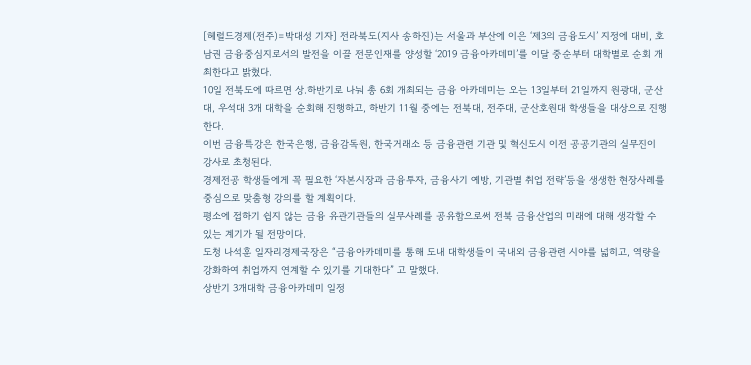[헤럴드경제(전주)=박대성 기자] 전라북도(지사 송하진)는 서울과 부산에 이은 ‘제3의 금융도시’ 지정에 대비, 호남권 금융중심지로서의 발전을 이끌 전문인재를 양성할 ‘2019 금융아카데미’를 이달 중순부터 대학별로 순회 개최한다고 밝혔다.
10일 전북도에 따르면 상.하반기로 나눠 총 6회 개최되는 금융 아카데미는 오는 13일부터 21일까지 원광대, 군산대, 우석대 3개 대학을 순회해 진행하고, 하반기 11월 중에는 전북대, 전주대, 군산호원대 학생들을 대상으로 진행한다.
이번 금융특강은 한국은행, 금융감독원, 한국거래소 등 금융관련 기관 및 혁신도시 이전 공공기관의 실무진이 강사로 초청된다.
경제전공 학생들에게 꼭 필요한 ‘자본시장과 금융투자, 금융사기 예방, 기관별 취업 전략’등을 생생한 현장사례를 중심으로 맞춤형 강의를 할 계획이다.
평소에 접하기 쉽지 않는 금융 유관기관들의 실무사례를 공유함으로써 전북 금융산업의 미래에 대해 생각할 수 있는 계기가 될 전망이다.
도청 나석훈 일자리경제국장은 “금융아카데미를 통해 도내 대학생들이 국내외 금융관련 시야를 넓히고, 역량을 강화하여 취업까지 연계할 수 있기를 기대한다” 고 말했다.
상반기 3개대학 금융아카데미 일정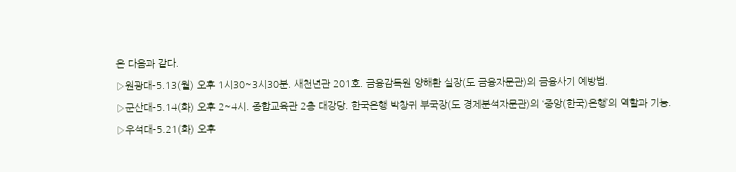은 다음과 같다.
▷원광대-5.13(월) 오후 1시30~3시30분. 새천년관 201호. 금융감독원 양해환 실장(도 금융자문관)의 금융사기 예방법.
▷군산대-5.14(화) 오후 2~4시. 종합교육관 2층 대강당. 한국은행 박창귀 부국장(도 경제분석자문관)의 ‘중앙(한국)은행’의 역할과 기능.
▷우석대-5.21(화) 오후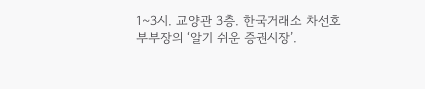1~3시. 교양관 3층. 한국거래소 차선호 부부장의 ‘알기 쉬운 증권시장’.